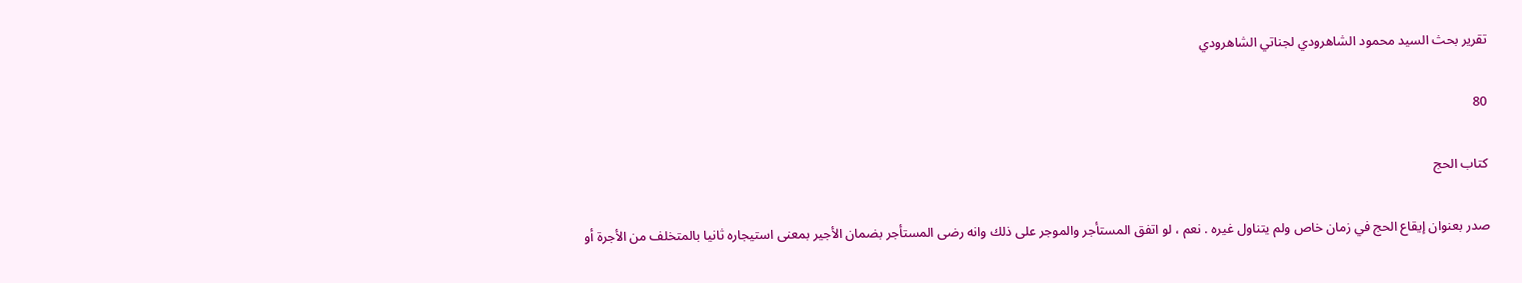تقرير بحث السيد محمود الشاهرودي لجناتي الشاهرودي

80

كتاب الحج

صدر بعنوان إيقاع الحج في زمان خاص ولم يتناول غيره . نعم ، لو اتفق المستأجر والموجر على ذلك وانه رضى المستأجر بضمان الأجير بمعنى استيجاره ثانيا بالمتخلف من الأجرة أو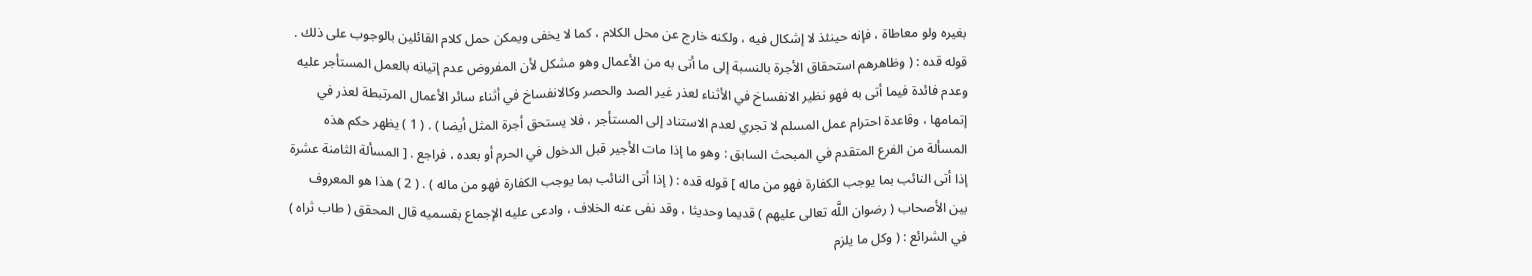بغيره ولو معاطاة ، فإنه حينئذ لا إشكال فيه ، ولكنه خارج عن محل الكلام ، كما لا يخفى ويمكن حمل كلام القائلين بالوجوب على ذلك . قوله قده : ( وظاهرهم استحقاق الأجرة بالنسبة إلى ما أتى به من الأعمال وهو مشكل لأن المفروض عدم إتيانه بالعمل المستأجر عليه وعدم فائدة فيما أتى به فهو نظير الانفساخ في الأثناء لعذر غير الصد والحصر وكالانفساخ في أثناء سائر الأعمال المرتبطة لعذر في إتمامها ، وقاعدة احترام عمل المسلم لا تجري لعدم الاستناد إلى المستأجر ، فلا يستحق أجرة المثل أيضا ) . ( 1 ) يظهر حكم هذه المسألة من الفرع المتقدم في المبحث السابق : وهو ما إذا مات الأجير قبل الدخول في الحرم أو بعده ، فراجع . [ المسألة الثامنة عشرة إذا أتى النائب بما يوجب الكفارة فهو من ماله ] قوله قده : ( إذا أتى النائب بما يوجب الكفارة فهو من ماله ) . ( 2 ) هذا هو المعروف بين الأصحاب ( رضوان اللَّه تعالى عليهم ) قديما وحديثا ، وقد نفى عنه الخلاف ، وادعى عليه الإجماع بقسميه قال المحقق ( طاب ثراه ) في الشرائع : ( وكل ما يلزم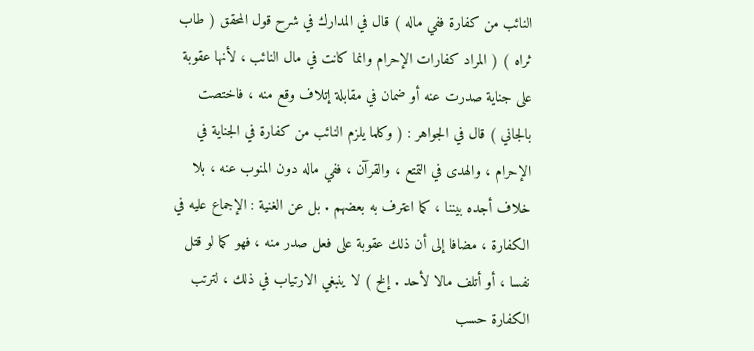النائب من كفارة ففي ماله ) قال في المدارك في شرح قول المحقق ( طاب ثراه ) ( المراد كفارات الإحرام وانما كانت في مال النائب ، لأنها عقوبة على جناية صدرت عنه أو ضمان في مقابلة إتلاف وقع منه ، فاختصت بالجاني ) قال في الجواهر : ( وكلما يلزم النائب من كفارة في الجناية في الإحرام ، والهدى في التمتع ، والقرآن ، ففي ماله دون المنوب عنه ، بلا خلاف أجده بيننا ، كما اعترف به بعضهم . بل عن الغنية : الإجماع عليه في الكفارة ، مضافا إلى أن ذلك عقوبة على فعل صدر منه ، فهو كما لو قتل نفسا ، أو أتلف مالا لأحد . إلخ ) لا ينبغي الارتياب في ذلك ، لترتب الكفارة حسب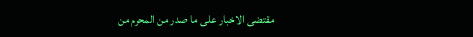مقتضى الاخبار على ما صدر من المحرم من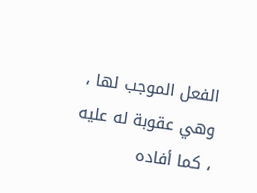الفعل الموجب لها ، وهي عقوبة له عليه ، كما أفاده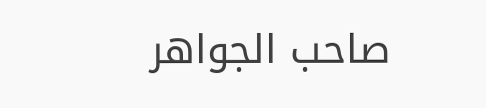صاحب الجواهر